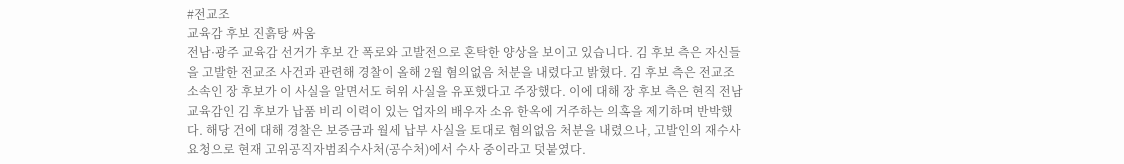#전교조
교육감 후보 진흙탕 싸움
전남·광주 교육감 선거가 후보 간 폭로와 고발전으로 혼탁한 양상을 보이고 있습니다. 김 후보 측은 자신들을 고발한 전교조 사건과 관련해 경찰이 올해 2월 혐의없음 처분을 내렸다고 밝혔다. 김 후보 측은 전교조 소속인 장 후보가 이 사실을 알면서도 허위 사실을 유포했다고 주장했다. 이에 대해 장 후보 측은 현직 전남교육감인 김 후보가 납품 비리 이력이 있는 업자의 배우자 소유 한옥에 거주하는 의혹을 제기하며 반박했다. 해당 건에 대해 경찰은 보증금과 월세 납부 사실을 토대로 혐의없음 처분을 내렸으나, 고발인의 재수사 요청으로 현재 고위공직자범죄수사처(공수처)에서 수사 중이라고 덧붙였다.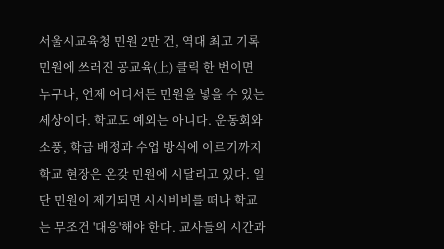서울시교육청 민원 2만 건, 역대 최고 기록
민원에 쓰러진 공교육(上) 클릭 한 번이면 누구나, 언제 어디서든 민원을 넣을 수 있는 세상이다. 학교도 예외는 아니다. 운동회와 소풍, 학급 배정과 수업 방식에 이르기까지 학교 현장은 온갖 민원에 시달리고 있다. 일단 민원이 제기되면 시시비비를 떠나 학교는 무조건 '대응'해야 한다. 교사들의 시간과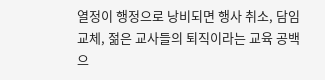열정이 행정으로 낭비되면 행사 취소, 담임 교체, 젊은 교사들의 퇴직이라는 교육 공백으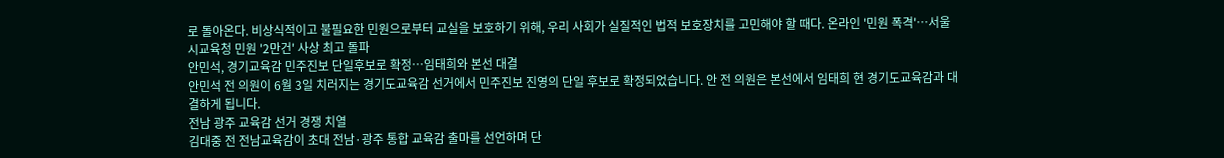로 돌아온다. 비상식적이고 불필요한 민원으로부터 교실을 보호하기 위해, 우리 사회가 실질적인 법적 보호장치를 고민해야 할 때다. 온라인 '민원 폭격'…서울시교육청 민원 '2만건' 사상 최고 돌파
안민석, 경기교육감 민주진보 단일후보로 확정…임태희와 본선 대결
안민석 전 의원이 6월 3일 치러지는 경기도교육감 선거에서 민주진보 진영의 단일 후보로 확정되었습니다. 안 전 의원은 본선에서 임태희 현 경기도교육감과 대결하게 됩니다.
전남 광주 교육감 선거 경쟁 치열
김대중 전 전남교육감이 초대 전남·광주 통합 교육감 출마를 선언하며 단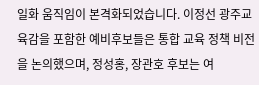일화 움직임이 본격화되었습니다. 이정선 광주교육감을 포함한 예비후보들은 통합 교육 정책 비전을 논의했으며, 정성홍, 장관호 후보는 여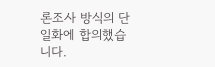론조사 방식의 단일화에 합의했습니다.